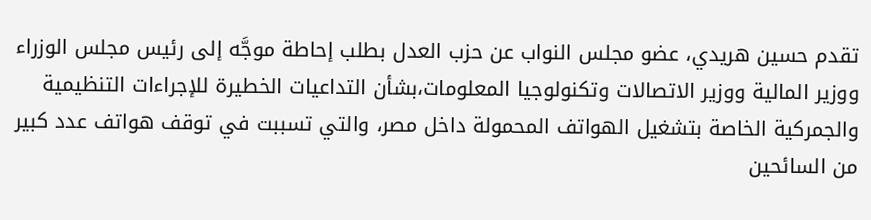تقدم حسين هريدي، عضو مجلس النواب عن حزب العدل بطلب إحاطة موجَّه إلى رئيس مجلس الوزراء ووزير المالية ووزير الاتصالات وتكنولوجيا المعلومات،بشأن التداعيات الخطيرة للإجراءات التنظيمية والجمركية الخاصة بتشغيل الهواتف المحمولة داخل مصر، والتي تسببت في توقف هواتف عدد كبير من السائحين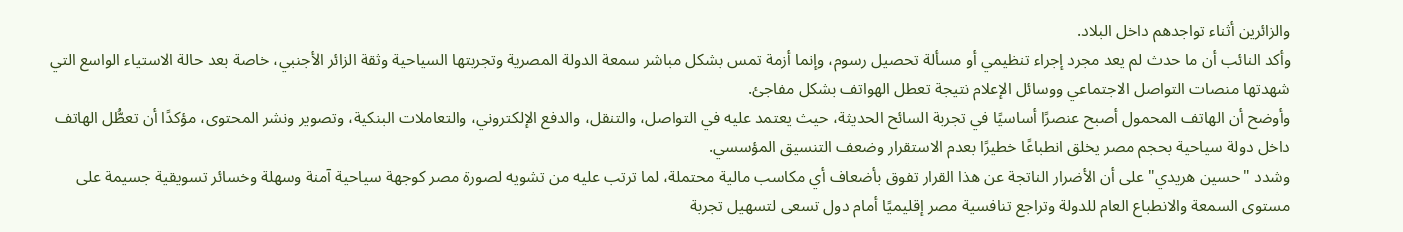والزائرين أثناء تواجدهم داخل البلاد.
وأكد النائب أن ما حدث لم يعد مجرد إجراء تنظيمي أو مسألة تحصيل رسوم، وإنما أزمة تمس بشكل مباشر سمعة الدولة المصرية وتجربتها السياحية وثقة الزائر الأجنبي، خاصة بعد حالة الاستياء الواسع التي شهدتها منصات التواصل الاجتماعي ووسائل الإعلام نتيجة تعطل الهواتف بشكل مفاجئ.
وأوضح أن الهاتف المحمول أصبح عنصرًا أساسيًا في تجربة السائح الحديثة، حيث يعتمد عليه في التواصل، والتنقل، والدفع الإلكتروني، والتعاملات البنكية، وتصوير ونشر المحتوى، مؤكدًا أن تعطُّل الهاتف داخل دولة سياحية بحجم مصر يخلق انطباعًا خطيرًا بعدم الاستقرار وضعف التنسيق المؤسسي.
وشدد "حسين هريدي" على أن الأضرار الناتجة عن هذا القرار تفوق بأضعاف أي مكاسب مالية محتملة، لما ترتب عليه من تشويه لصورة مصر كوجهة سياحية آمنة وسهلة وخسائر تسويقية جسيمة على مستوى السمعة والانطباع العام للدولة وتراجع تنافسية مصر إقليميًا أمام دول تسعى لتسهيل تجربة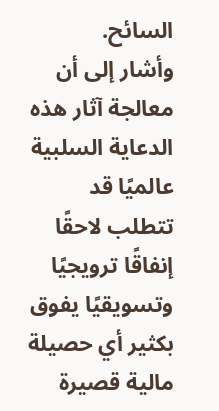السائح.
وأشار إلى أن معالجة آثار هذه الدعاية السلبية عالميًا قد تتطلب لاحقًا إنفاقًا ترويجيًا وتسويقيًا يفوق بكثير أي حصيلة مالية قصيرة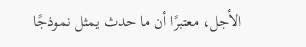الأجل، معتبرًا أن ما حدث يمثل نموذجًا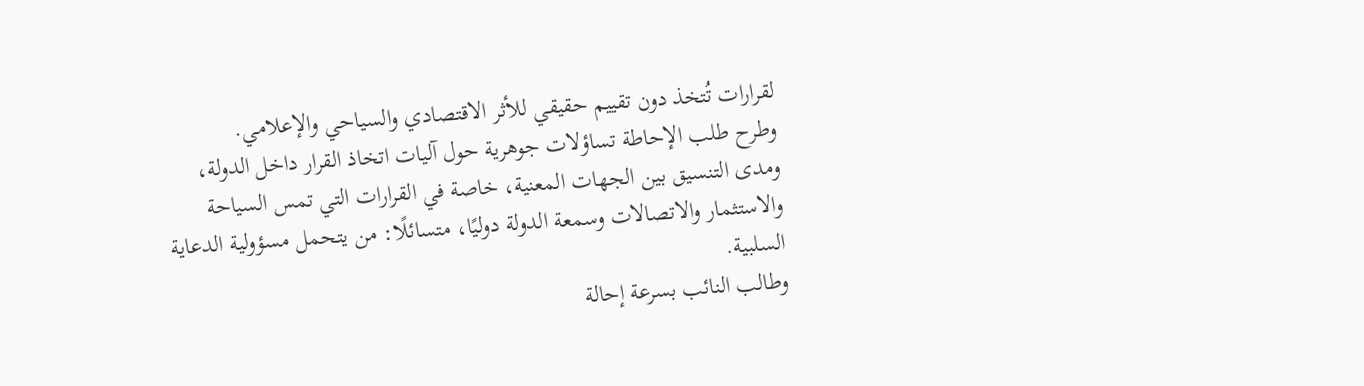لقرارات تُتخذ دون تقييم حقيقي للأثر الاقتصادي والسياحي والإعلامي.
وطرح طلب الإحاطة تساؤلات جوهرية حول آليات اتخاذ القرار داخل الدولة، ومدى التنسيق بين الجهات المعنية، خاصة في القرارات التي تمس السياحة والاستثمار والاتصالات وسمعة الدولة دوليًا، متسائلًا: من يتحمل مسؤولية الدعاية السلبية.
وطالب النائب بسرعة إحالة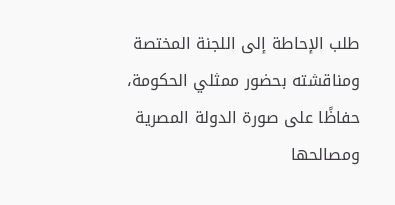طلب الإحاطة إلى اللجنة المختصة ومناقشته بحضور ممثلي الحكومة، حفاظًا على صورة الدولة المصرية ومصالحها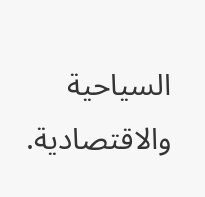السياحية والاقتصادية.